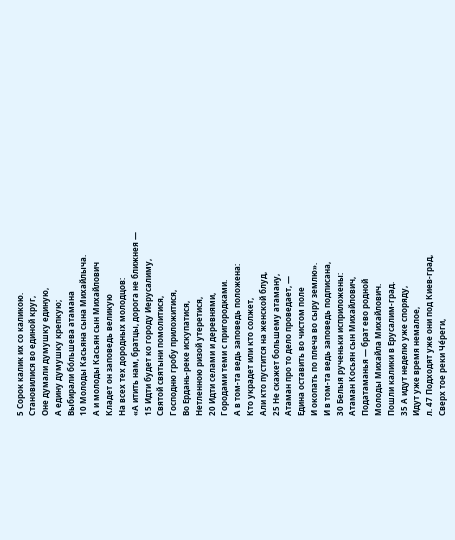5 Сорок калик их со каликою.
Становилися во единой круг,
Оне думали думушку единую,
А едину думушку крепкую;
Выбирали бо́льшева атамана
10 Молоды Касьяна сына Михайлыча.
А и молоды Касьян сын Михайлович
Кладет он заповедь великую
На всех тех дородных молодцов:
«А итить нам, братцы, дорога не ближнея —
15 Идти будет ко городу Иерусалиму,
Святой святыни помолитися,
Господню гробу приложитися,
Во Ердань-реке искупатися,
Нетленною ризой утеретися,
20 Идти селами и деревнями,
Городами теми с пригородками.
А в том-та ведь заповедь положена:
Кто украдет или кто солжет,
Али кто пустится на женской блуд,
25 Не скажет большему атаману,
Атаман про то дело проведает, —
Едина оставить во чистом поле
И окопать по плеча во сыру землю».
И в том-та ведь заповедь подписана,
30 Белыя рученьки исприложены:
Атаман Косьян сын Михайлович,
Податаманья — брат ево родной
Молоды Михайла Михайлович.
Пошли калики в Ерусалим-град.
35 А идут неделю уже споряду,
Идут уже время немалое,
л. 47 Подходят уже они под Киев-град,
Сверх тое реки Че́реги,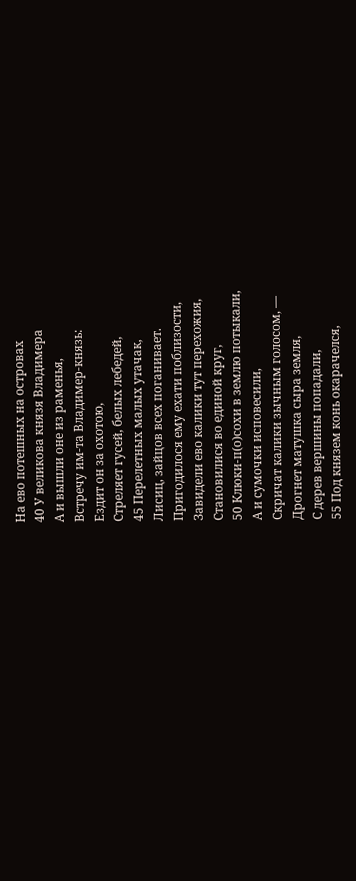На ево потешных на островах
40 У великова князя Владимера
А и вышли оне из раменья,
Встречу им-та Владимер-князь:
Ездит он за охотою,
Стреляет гусей, белых лебедей,
45 Перелетных малых утачак,
Лисиц, зайцов всех поганивает.
Пригодилося ему ехати поблизости,
Завидели ево калики тут перехожия,
Становилися во единой круг,
50 Клюки-п(о)сохи в землю потыкали,
А и сумочки исповесили,
Скричат калики зычным голосом, —
Дрогнет матушка сыра земля,
С дерев вершины попадали,
55 Под князем конь окарачелся,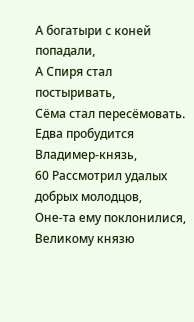А богатыри с коней попадали,
А Спиря стал постыривать,
Сёма стал пересёмовать.
Едва пробудится Владимер-князь,
60 Рассмотрил удалых добрых молодцов,
Оне-та ему поклонилися,
Великому князю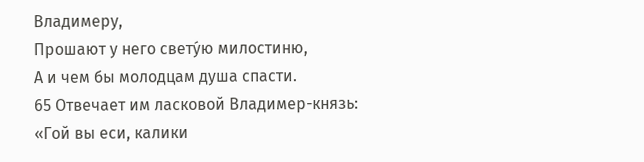Владимеру,
Прошают у него свету́ю милостиню,
А и чем бы молодцам душа спасти.
65 Отвечает им ласковой Владимер-князь:
«Гой вы еси, калики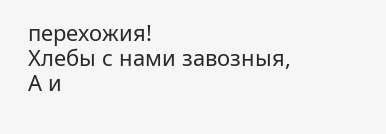перехожия!
Хлебы с нами завозныя,
А и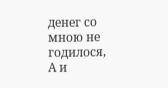денег со мною не годилося,
А и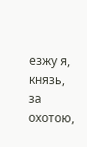езжу я, князь, за охотою,